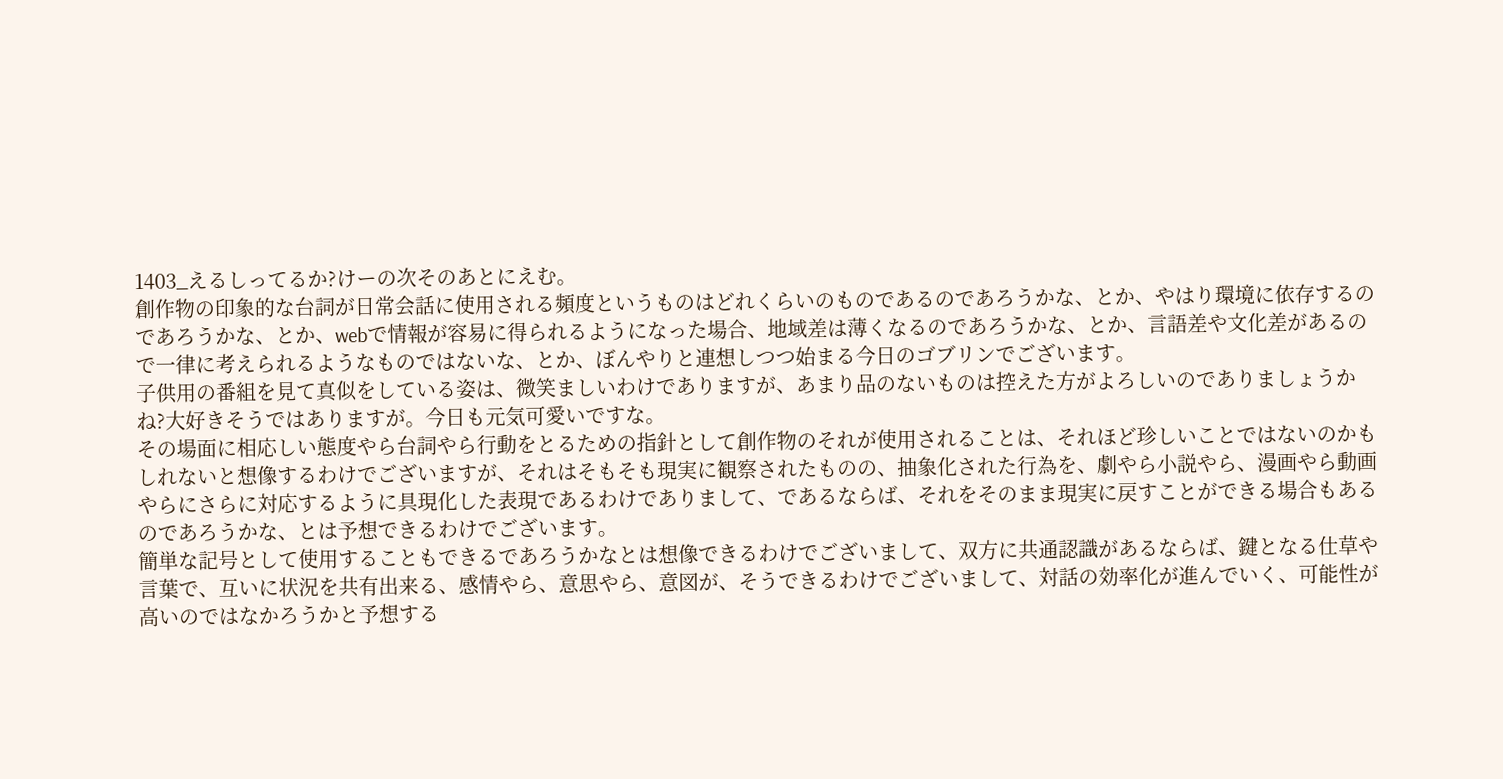1403_えるしってるか?けーの次そのあとにえむ。
創作物の印象的な台詞が日常会話に使用される頻度というものはどれくらいのものであるのであろうかな、とか、やはり環境に依存するのであろうかな、とか、webで情報が容易に得られるようになった場合、地域差は薄くなるのであろうかな、とか、言語差や文化差があるので一律に考えられるようなものではないな、とか、ぼんやりと連想しつつ始まる今日のゴブリンでございます。
子供用の番組を見て真似をしている姿は、微笑ましいわけでありますが、あまり品のないものは控えた方がよろしいのでありましょうかね?大好きそうではありますが。今日も元気可愛いですな。
その場面に相応しい態度やら台詞やら行動をとるための指針として創作物のそれが使用されることは、それほど珍しいことではないのかもしれないと想像するわけでございますが、それはそもそも現実に観察されたものの、抽象化された行為を、劇やら小説やら、漫画やら動画やらにさらに対応するように具現化した表現であるわけでありまして、であるならば、それをそのまま現実に戻すことができる場合もあるのであろうかな、とは予想できるわけでございます。
簡単な記号として使用することもできるであろうかなとは想像できるわけでございまして、双方に共通認識があるならば、鍵となる仕草や言葉で、互いに状況を共有出来る、感情やら、意思やら、意図が、そうできるわけでございまして、対話の効率化が進んでいく、可能性が高いのではなかろうかと予想する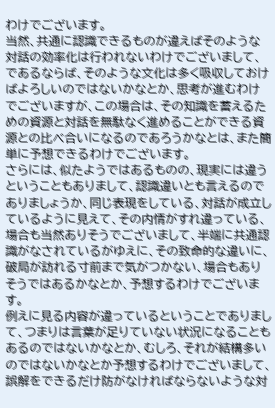わけでございます。
当然、共通に認識できるものが違えばそのような対話の効率化は行われないわけでございまして、であるならば、そのような文化は多く吸収しておけばよろしいのではないかなとか、思考が進むわけでございますが、この場合は、その知識を蓄えるための資源と対話を無駄なく進めることができる資源との比べ合いになるのであろうかなとは、また簡単に予想できるわけでございます。
さらには、似たようではあるものの、現実には違うということもありまして、認識違いとも言えるのでありましょうか、同じ表現をしている、対話が成立しているように見えて、その内情がすれ違っている、場合も当然ありそうでございまして、半端に共通認識がなされているがゆえに、その致命的な違いに、破局が訪れる寸前まで気がつかない、場合もありそうではあるかなとか、予想するわけでございます。
例えに見る内容が違っているということでありまして、つまりは言葉が足りていない状況になることもあるのではないかなとか、むしろ、それが結構多いのではないかなとか予想するわけでございまして、誤解をできるだけ防がなければならないような対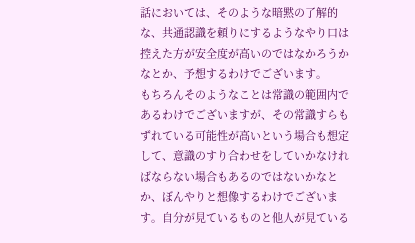話においては、そのような暗黙の了解的な、共通認識を頼りにするようなやり口は控えた方が安全度が高いのではなかろうかなとか、予想するわけでございます。
もちろんそのようなことは常識の範囲内であるわけでございますが、その常識すらもずれている可能性が高いという場合も想定して、意識のすり合わせをしていかなければならない場合もあるのではないかなとか、ぼんやりと想像するわけでございます。自分が見ているものと他人が見ている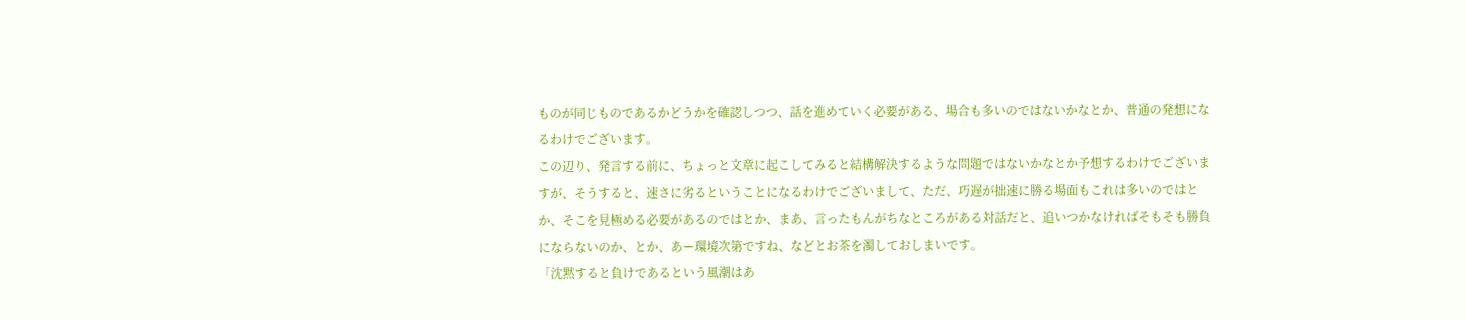ものが同じものであるかどうかを確認しつつ、話を進めていく必要がある、場合も多いのではないかなとか、普通の発想になるわけでございます。
この辺り、発言する前に、ちょっと文章に起こしてみると結構解決するような問題ではないかなとか予想するわけでございますが、そうすると、速さに劣るということになるわけでございまして、ただ、巧遅が拙速に勝る場面もこれは多いのではとか、そこを見極める必要があるのではとか、まあ、言ったもんがちなところがある対話だと、追いつかなければそもそも勝負にならないのか、とか、あー環境次第ですね、などとお茶を濁しておしまいです。
「沈黙すると負けであるという風潮はあ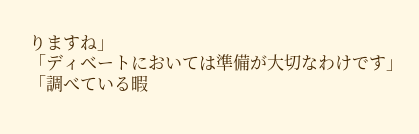りますね」
「ディベートにおいては準備が大切なわけです」
「調べている暇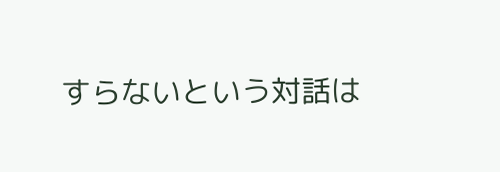すらないという対話は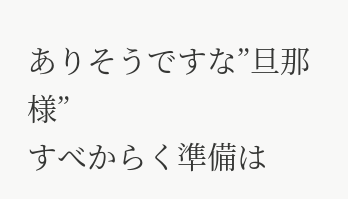ありそうですな”旦那様”
すべからく準備は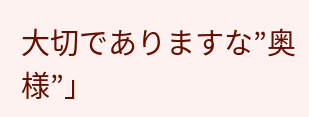大切でありますな”奥様”」